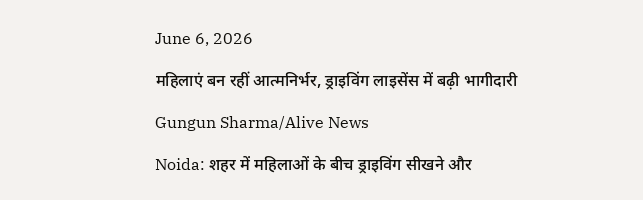June 6, 2026

महिलाएं बन रहीं आत्मनिर्भर, ड्राइविंग लाइसेंस में बढ़ी भागीदारी

Gungun Sharma/Alive News

Noida: शहर में महिलाओं के बीच ड्राइविंग सीखने और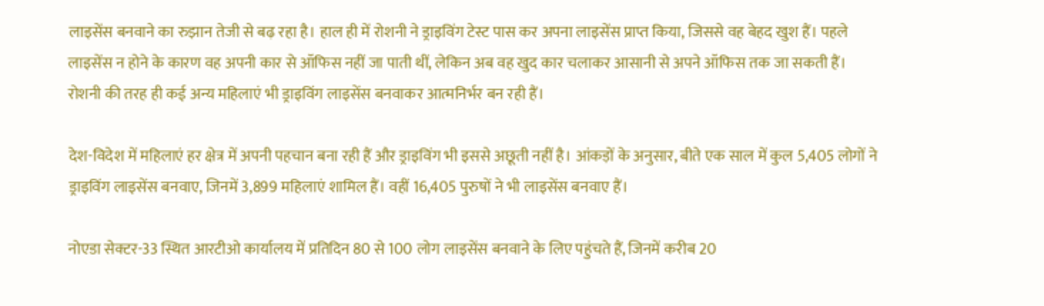लाइसेंस बनवाने का रुझान तेजी से बढ़ रहा है। हाल ही में रोशनी ने ड्राइविंग टेस्ट पास कर अपना लाइसेंस प्राप्त किया, जिससे वह बेहद खुश हैं। पहले लाइसेंस न होने के कारण वह अपनी कार से ऑफिस नहीं जा पाती थीं, लेकिन अब वह खुद कार चलाकर आसानी से अपने ऑफिस तक जा सकती हैं। रोशनी की तरह ही कई अन्य महिलाएं भी ड्राइविंग लाइसेंस बनवाकर आत्मनिर्भर बन रही हैं।

देश-विदेश में महिलाएं हर क्षेत्र में अपनी पहचान बना रही हैं और ड्राइविंग भी इससे अछूती नहीं है। आंकड़ों के अनुसार, बीते एक साल में कुल 5,405 लोगों ने ड्राइविंग लाइसेंस बनवाए, जिनमें 3,899 महिलाएं शामिल हैं। वहीं 16,405 पुरुषों ने भी लाइसेंस बनवाए हैं।

नोएडा सेक्टर-33 स्थित आरटीओ कार्यालय में प्रतिदिन 80 से 100 लोग लाइसेंस बनवाने के लिए पहुंचते हैं, जिनमें करीब 20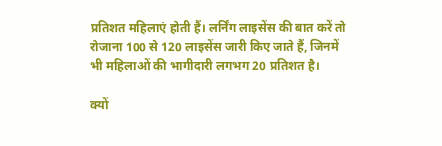प्रतिशत महिलाएं होती हैं। लर्निंग लाइसेंस की बात करें तो रोजाना 100 से 120 लाइसेंस जारी किए जाते हैं, जिनमें भी महिलाओं की भागीदारी लगभग 20 प्रतिशत है।

क्यों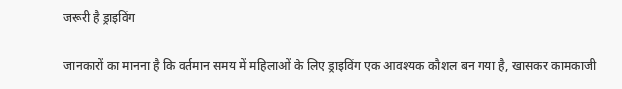जरूरी है ड्राइविंग

जानकारों का मानना है कि वर्तमान समय में महिलाओं के लिए ड्राइविंग एक आवश्यक कौशल बन गया है, खासकर कामकाजी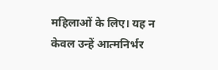महिलाओं के लिए। यह न केवल उन्हें आत्मनिर्भर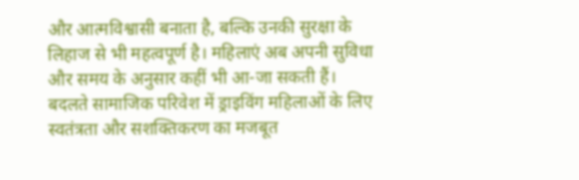और आत्मविश्वासी बनाता है, बल्कि उनकी सुरक्षा के लिहाज से भी महत्वपूर्ण है। महिलाएं अब अपनी सुविधा और समय के अनुसार कहीं भी आ-जा सकती हैं। बदलते सामाजिक परिवेश में ड्राइविंग महिलाओं के लिए स्वतंत्रता और सशक्तिकरण का मजबूत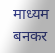माध्यम बनकर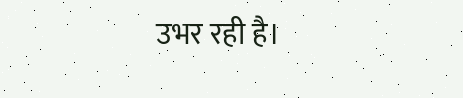उभर रही है।